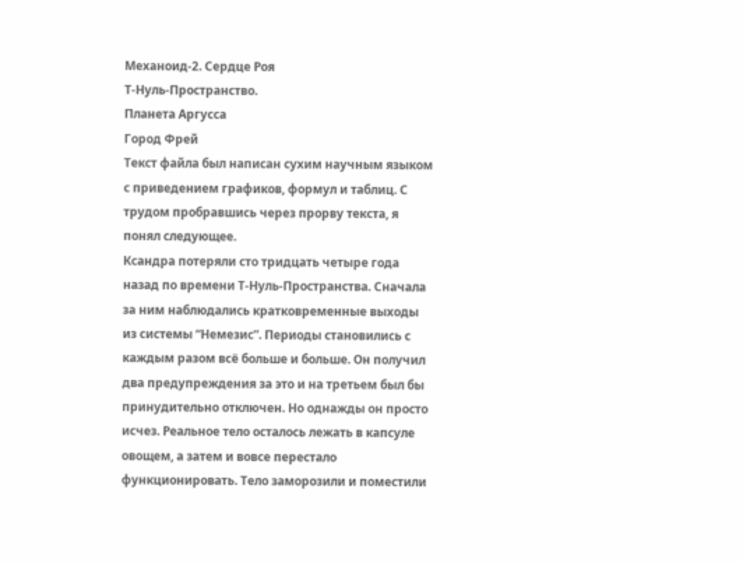Механоид-2. Сердце Роя
Т‑Нуль‑Пространство.
Планета Аргусса
Город Фрей
Текст файла был написан сухим научным языком с приведением графиков, формул и таблиц. С трудом пробравшись через прорву текста, я понял следующее.
Ксандра потеряли сто тридцать четыре года назад по времени Т‑Нуль‑Пространства. Сначала за ним наблюдались кратковременные выходы из системы “Немезис”. Периоды становились с каждым разом всё больше и больше. Он получил два предупреждения за это и на третьем был бы принудительно отключен. Но однажды он просто исчез. Реальное тело осталось лежать в капсуле овощем, а затем и вовсе перестало функционировать. Тело заморозили и поместили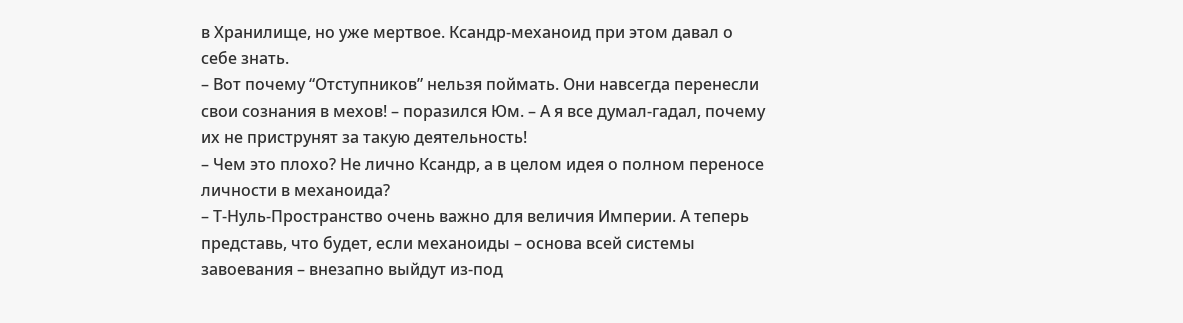в Хранилище, но уже мертвое. Ксандр‑механоид при этом давал о себе знать.
– Вот почему “Отступников” нельзя поймать. Они навсегда перенесли свои сознания в мехов! – поразился Юм. – А я все думал‑гадал, почему их не приструнят за такую деятельность!
– Чем это плохо? Не лично Ксандр, а в целом идея о полном переносе личности в механоида?
– Т‑Нуль‑Пространство очень важно для величия Империи. А теперь представь, что будет, если механоиды – основа всей системы завоевания – внезапно выйдут из‑под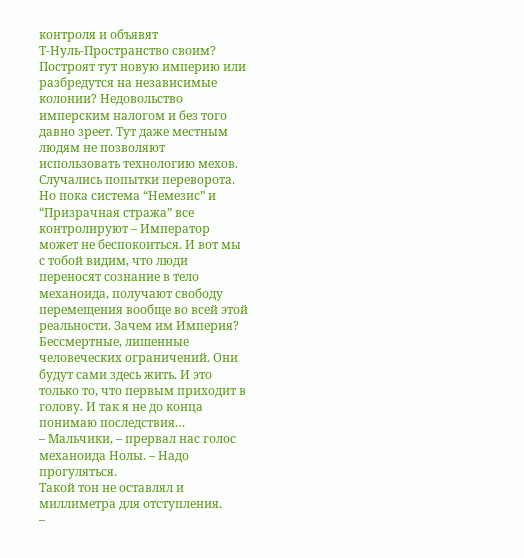контроля и объявят Т‑Нуль‑Пространство своим? Построят тут новую империю или разбредутся на независимые колонии? Недовольство имперским налогом и без того давно зреет. Тут даже местным людям не позволяют использовать технологию мехов. Случались попытки переворота. Но пока система “Немезис” и “Призрачная стража” все контролируют – Император может не беспокоиться. И вот мы с тобой видим, что люди переносят сознание в тело механоида, получают свободу перемещения вообще во всей этой реальности. Зачем им Империя? Бессмертные, лишенные человеческих ограничений. Они будут сами здесь жить. И это только то, что первым приходит в голову. И так я не до конца понимаю последствия…
– Мальчики, – прервал нас голос механоида Нолы. – Надо прогуляться.
Такой тон не оставлял и миллиметра для отступления.
–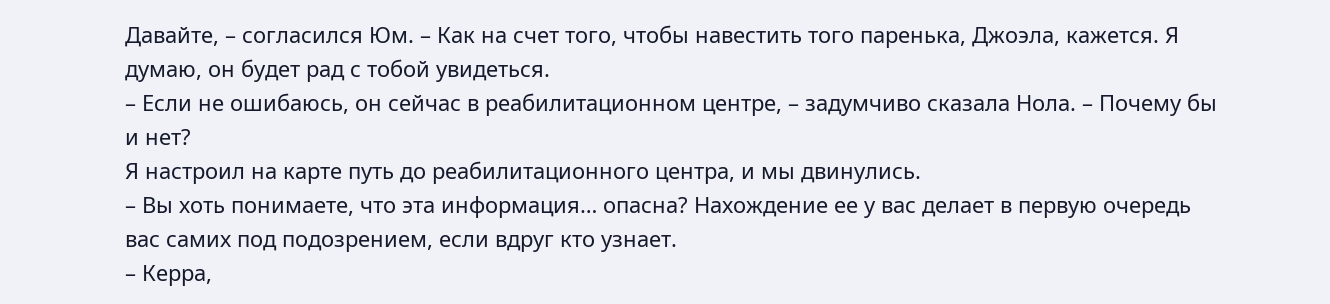Давайте, – согласился Юм. – Как на счет того, чтобы навестить того паренька, Джоэла, кажется. Я думаю, он будет рад с тобой увидеться.
– Если не ошибаюсь, он сейчас в реабилитационном центре, – задумчиво сказала Нола. – Почему бы и нет?
Я настроил на карте путь до реабилитационного центра, и мы двинулись.
– Вы хоть понимаете, что эта информация… опасна? Нахождение ее у вас делает в первую очередь вас самих под подозрением, если вдруг кто узнает.
– Керра,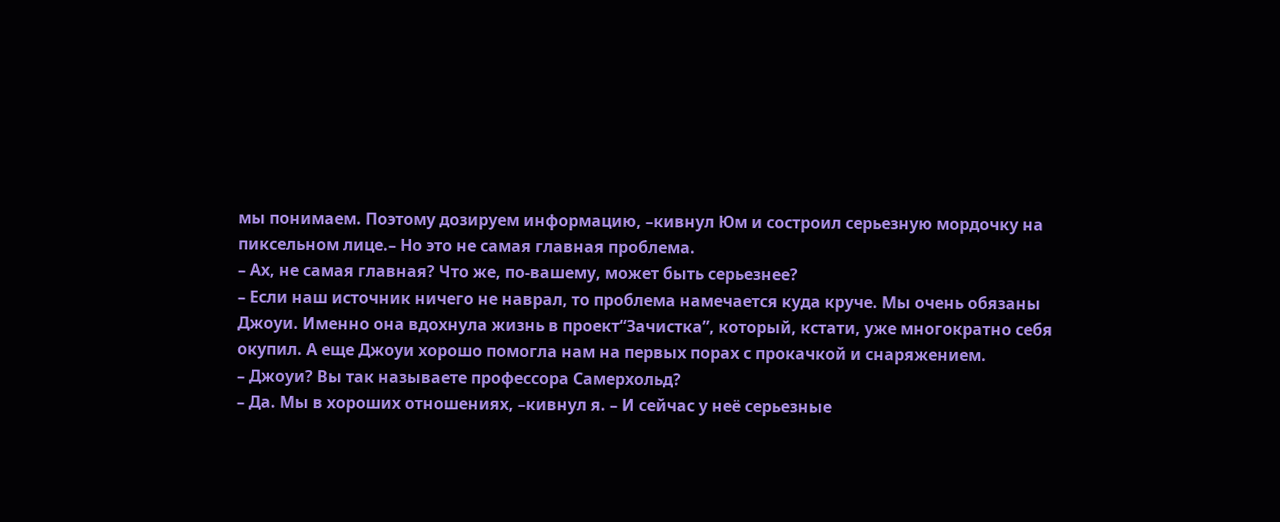мы понимаем. Поэтому дозируем информацию, –кивнул Юм и состроил серьезную мордочку на пиксельном лице.– Но это не самая главная проблема.
– Ах, не самая главная? Что же, по‑вашему, может быть серьезнее?
– Если наш источник ничего не наврал, то проблема намечается куда круче. Мы очень обязаны Джоуи. Именно она вдохнула жизнь в проект“Зачистка”, который, кстати, уже многократно себя окупил. А еще Джоуи хорошо помогла нам на первых порах с прокачкой и снаряжением.
– Джоуи? Вы так называете профессора Самерхольд?
– Да. Мы в хороших отношениях, –кивнул я. – И сейчас у неё серьезные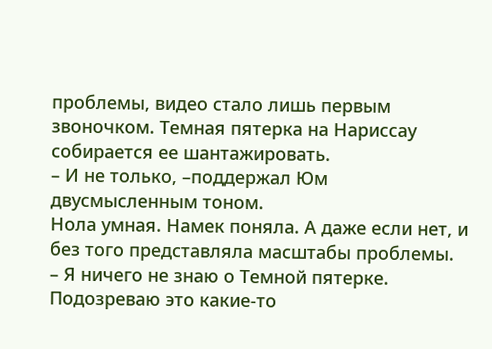проблемы, видео стало лишь первым звоночком. Темная пятерка на Нариссау собирается ее шантажировать.
– И не только, –поддержал Юм двусмысленным тоном.
Нола умная. Намек поняла. А даже если нет, и без того представляла масштабы проблемы.
– Я ничего не знаю о Темной пятерке. Подозреваю это какие‑то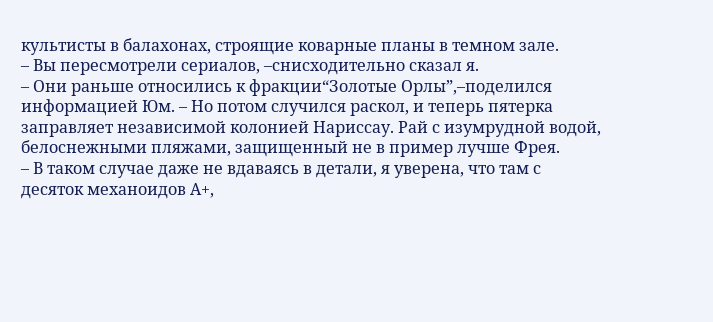культисты в балахонах, строящие коварные планы в темном зале.
– Вы пересмотрели сериалов, –снисходительно сказал я.
– Они раньше относились к фракции“Золотые Орлы”,–поделился информацией Юм. – Но потом случился раскол, и теперь пятерка заправляет независимой колонией Нариссау. Рай с изумрудной водой, белоснежными пляжами, защищенный не в пример лучше Фрея.
– В таком случае даже не вдаваясь в детали, я уверена, что там с десяток механоидов А+,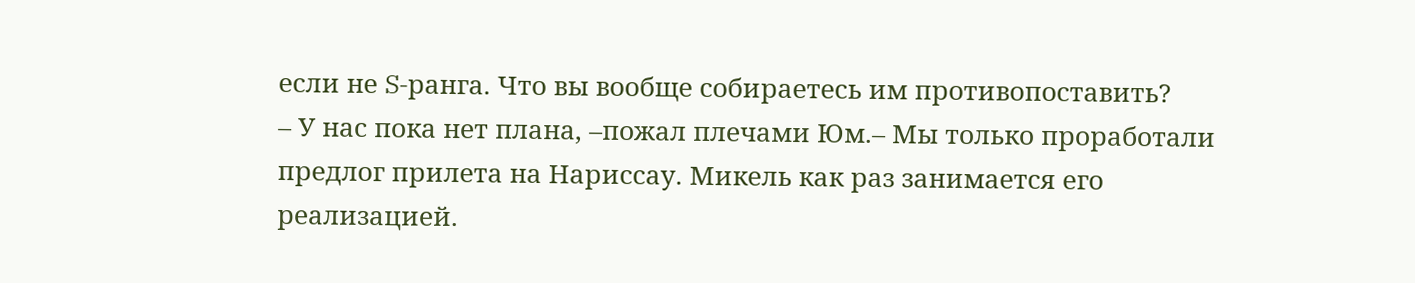если не S‑ранга. Что вы вообще собираетесь им противопоставить?
– У нас пока нет плана, –пожал плечами Юм.– Мы только проработали предлог прилета на Нариссау. Микель как раз занимается его реализацией.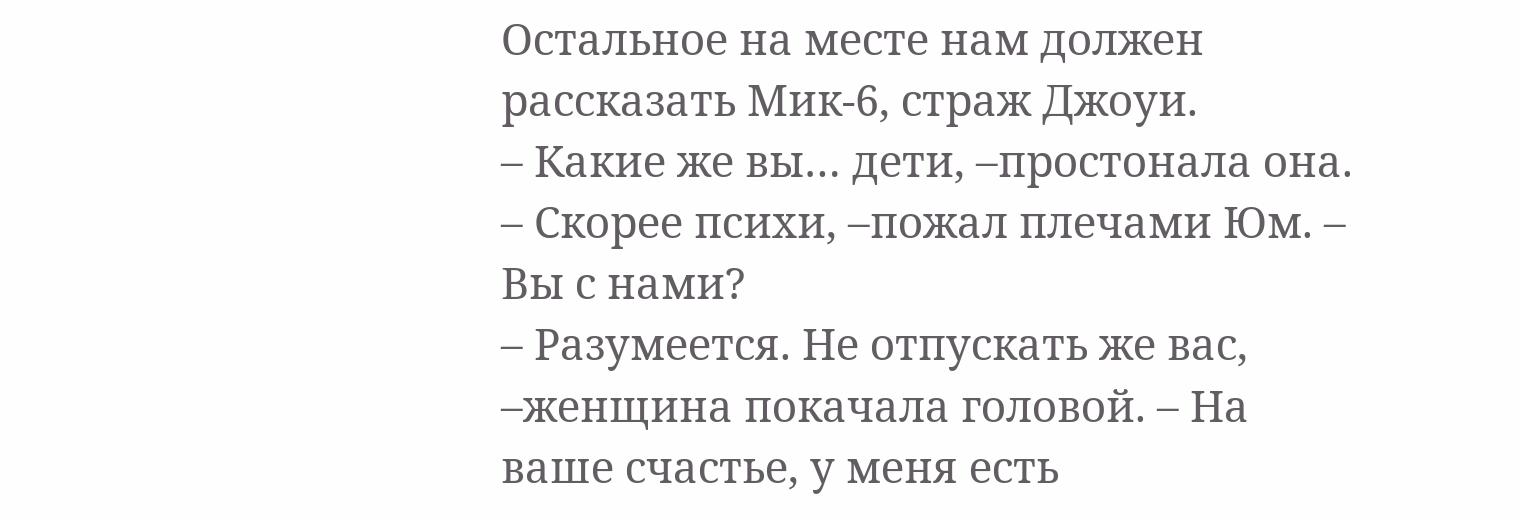Остальное на месте нам должен рассказать Мик‑6, страж Джоуи.
– Какие же вы… дети, –простонала она.
– Скорее психи, –пожал плечами Юм. – Вы с нами?
– Разумеется. Не отпускать же вас, –женщина покачала головой. – На ваше счастье, у меня есть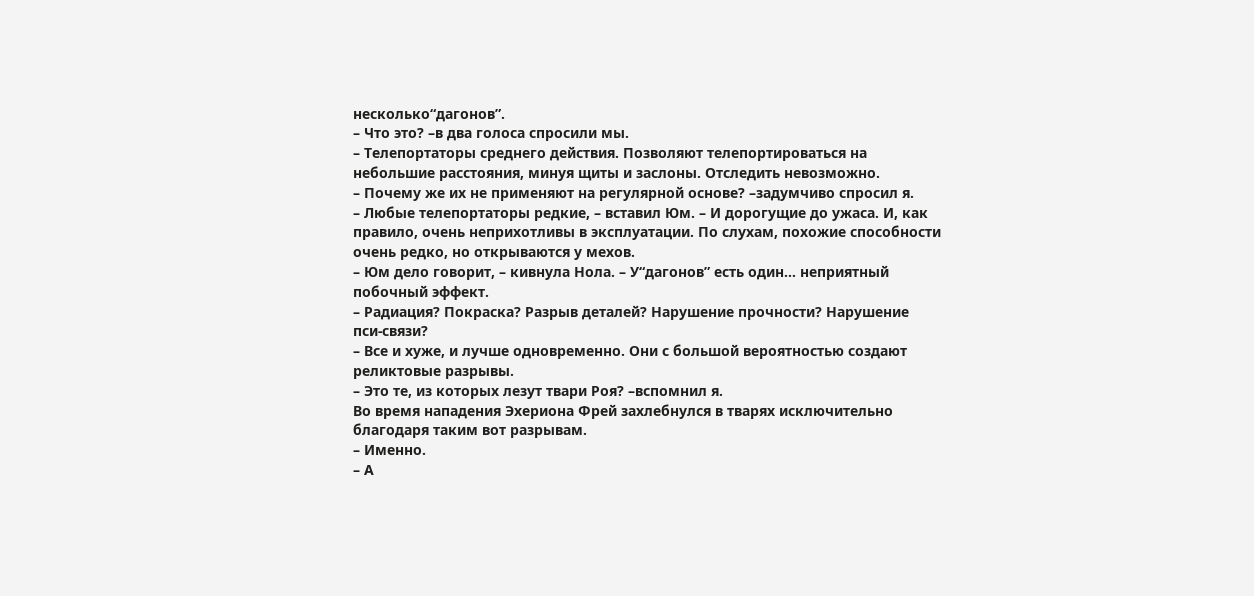несколько“дагонов”.
– Что это? –в два голоса спросили мы.
– Телепортаторы среднего действия. Позволяют телепортироваться на небольшие расстояния, минуя щиты и заслоны. Отследить невозможно.
– Почему же их не применяют на регулярной основе? –задумчиво спросил я.
– Любые телепортаторы редкие, – вставил Юм. – И дорогущие до ужаса. И, как правило, очень неприхотливы в эксплуатации. По слухам, похожие способности очень редко, но открываются у мехов.
– Юм дело говорит, – кивнула Нола. – У“дагонов” есть один… неприятный побочный эффект.
– Радиация? Покраска? Разрыв деталей? Нарушение прочности? Нарушение пси‑связи?
– Все и хуже, и лучше одновременно. Они с большой вероятностью создают реликтовые разрывы.
– Это те, из которых лезут твари Роя? –вспомнил я.
Во время нападения Эхериона Фрей захлебнулся в тварях исключительно благодаря таким вот разрывам.
– Именно.
– А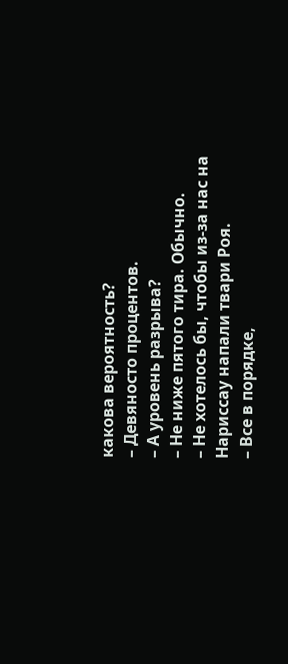какова вероятность?
– Девяносто процентов.
– А уровень разрыва?
– Не ниже пятого тира. Обычно.
– Не хотелось бы, чтобы из‑за нас на Нариссау напали твари Роя.
– Все в порядке,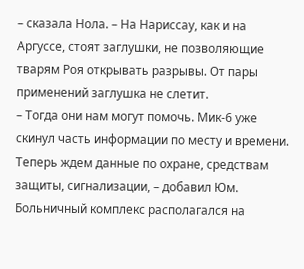– сказала Нола. – На Нариссау, как и на Аргуссе, стоят заглушки, не позволяющие тварям Роя открывать разрывы. От пары применений заглушка не слетит.
– Тогда они нам могут помочь. Мик‑6 уже скинул часть информации по месту и времени. Теперь ждем данные по охране, средствам защиты, сигнализации, – добавил Юм.
Больничный комплекс располагался на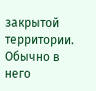закрытой территории. Обычно в него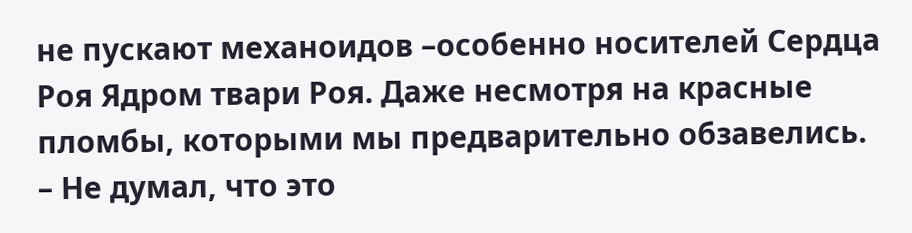не пускают механоидов –особенно носителей Сердца Роя Ядром твари Роя. Даже несмотря на красные пломбы, которыми мы предварительно обзавелись.
– Не думал, что это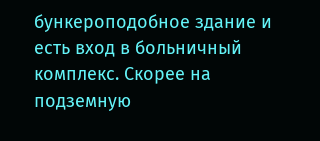бункероподобное здание и есть вход в больничный комплекс. Скорее на подземную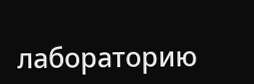лабораторию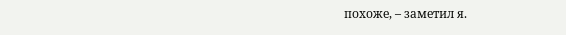похоже, – заметил я.